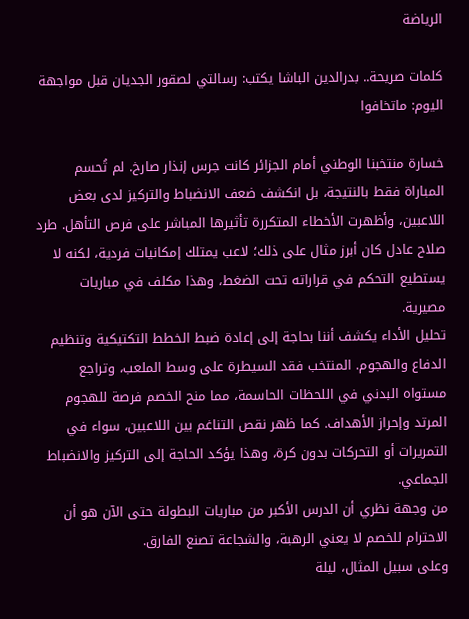الرياضة

كلمات صريحة.. بدرالدين الباشا يكتب: رسالتي لصقور الجديان قبل مواجهة اليوم: ماتخافوا

خسارة منتخبنا الوطني أمام الجزائر كانت جرس إنذار صارخ. لم تُحسم المباراة فقط بالنتيجة، بل انكشف ضعف الانضباط والتركيز لدى بعض اللاعبين، وأظهرت الأخطاء المتكررة تأثيرها المباشر على فرص التأهل. طرد صلاح عادل كان أبرز مثال على ذلك؛ لاعب يمتلك إمكانيات فردية، لكنه لا يستطيع التحكم في قراراته تحت الضغط، وهذا مكلف في مباريات مصيرية.
تحليل الأداء يكشف أننا بحاجة إلى إعادة ضبط الخطط التكتيكية وتنظيم الدفاع والهجوم. المنتخب فقد السيطرة على وسط الملعب، وتراجع مستواه البدني في اللحظات الحاسمة، مما منح الخصم فرصة للهجوم المرتد وإحراز الأهداف. كما ظهر نقص التناغم بين اللاعبين، سواء في التمريرات أو التحركات بدون كرة، وهذا يؤكد الحاجة إلى التركيز والانضباط الجماعي.
من وجهة نظري أن الدرس الأكبر من مباريات البطولة حتى الآن هو أن الاحترام للخصم لا يعني الرهبة، والشجاعة تصنع الفارق.
وعلى سبيل المثال، ليلة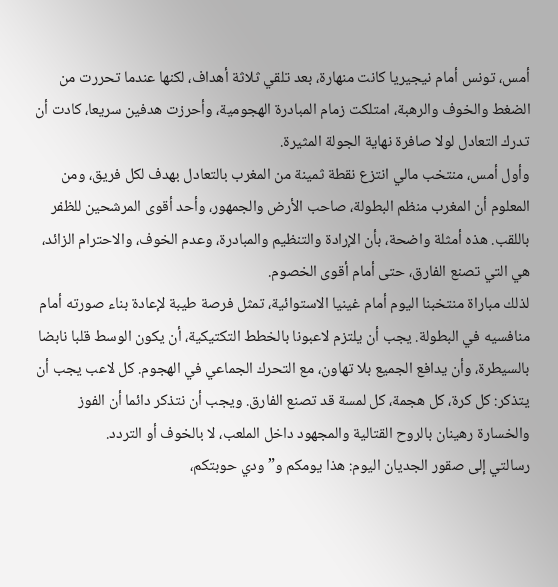أمس، تونس أمام نيجيريا كانت منهارة، بعد تلقي ثلاثة أهداف، لكنها عندما تحررت من الضغط والخوف والرهبة، امتلكت زمام المبادرة الهجومية، وأحرزت هدفين سريعا، كادت أن تدرك التعادل لولا صافرة نهاية الجولة المثيرة.
وأول أمس، منتخب مالي انتزع نقطة ثمينة من المغرب بالتعادل بهدف لكل فريق، ومن المعلوم أن المغرب منظم البطولة، صاحب الأرض والجمهور، وأحد أقوى المرشحين للظفر باللقب. هذه أمثلة واضحة، بأن الإرادة والتنظيم والمبادرة، وعدم الخوف، والاحترام الزائد، هي التي تصنع الفارق، حتى أمام أقوى الخصوم.
لذلك مباراة منتخبنا اليوم أمام غينيا الاستوائية، تمثل فرصة طيبة لإعادة بناء صورته أمام منافسيه في البطولة. يجب أن يلتزم لاعبونا بالخطط التكتيكية، أن يكون الوسط قلبا نابضا بالسيطرة، وأن يدافع الجميع بلا تهاون، مع التحرك الجماعي في الهجوم. كل لاعب يجب أن يتذكر: كل كرة، كل هجمة، كل لمسة قد تصنع الفارق. ويجب أن نتذكر دائما أن الفوز والخسارة رهينان بالروح القتالية والمجهود داخل الملعب، لا بالخوف أو التردد.
رسالتي إلى صقور الجديان اليوم: هذا يومكم و” ودي حوبتكم،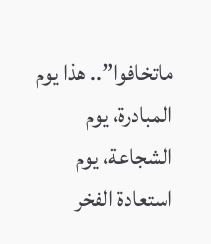ماتخافوا”.. هذا يوم المبادرة، يوم الشجاعة، يوم استعادة الفخر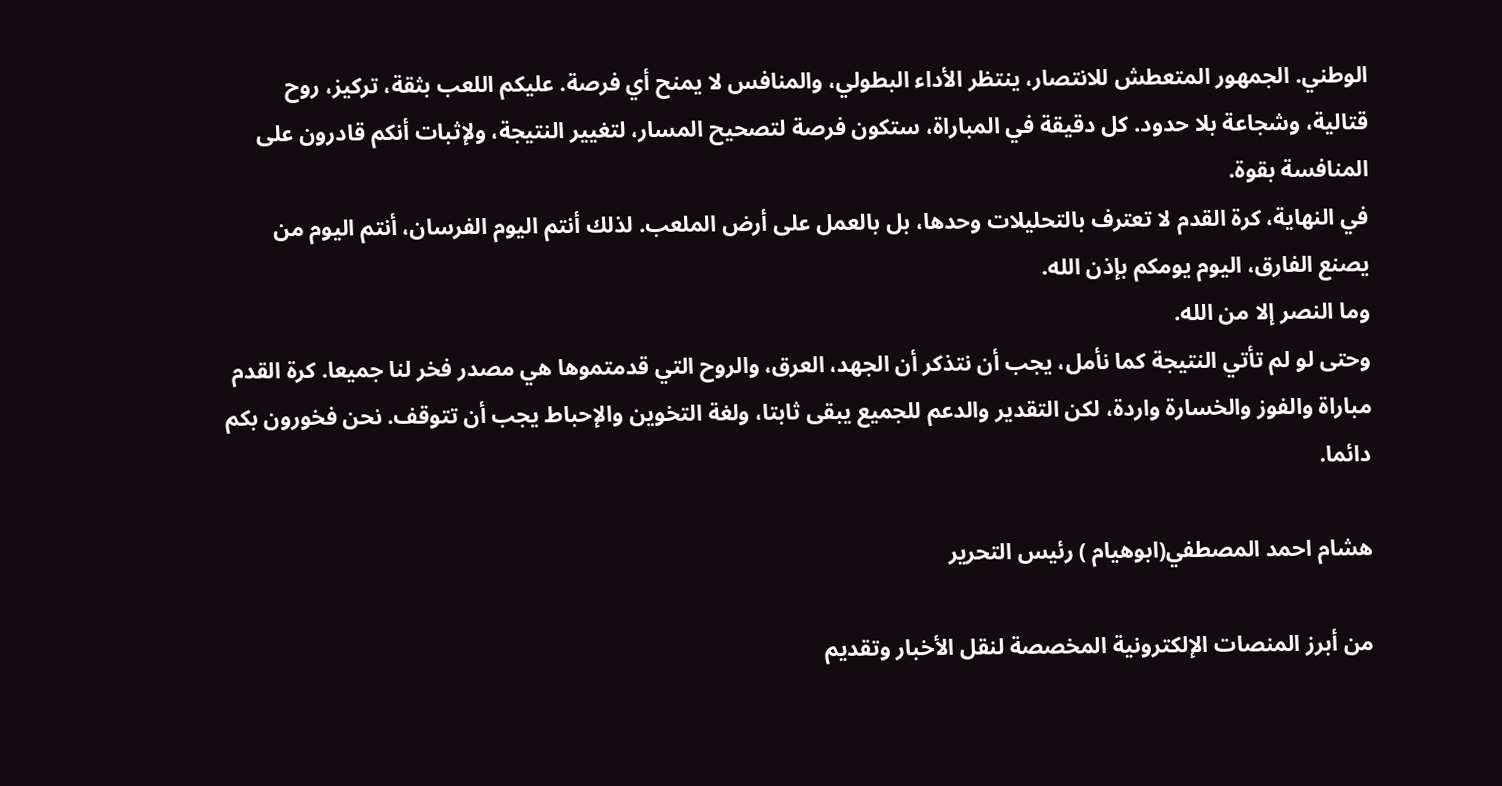الوطني. الجمهور المتعطش للانتصار، ينتظر الأداء البطولي، والمنافس لا يمنح أي فرصة. عليكم اللعب بثقة، تركيز، روح قتالية، وشجاعة بلا حدود. كل دقيقة في المباراة، ستكون فرصة لتصحيح المسار، لتغيير النتيجة، ولإثبات أنكم قادرون على المنافسة بقوة.
في النهاية، كرة القدم لا تعترف بالتحليلات وحدها، بل بالعمل على أرض الملعب. لذلك أنتم اليوم الفرسان، أنتم اليوم من يصنع الفارق، اليوم يومكم بإذن الله.
وما النصر إلا من الله.
وحتى لو لم تأتي النتيجة كما نأمل، يجب أن نتذكر أن الجهد، العرق، والروح التي قدمتموها هي مصدر فخر لنا جميعا. كرة القدم مباراة والفوز والخسارة واردة، لكن التقدير والدعم للجميع يبقى ثابتا، ولغة التخوين والإحباط يجب أن تتوقف. نحن فخورون بكم دائما.

هشام احمد المصطفي(ابوهيام ) رئيس التحرير

من أبرز المنصات الإلكترونية المخصصة لنقل الأخبار وتقديم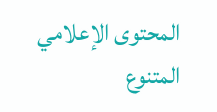المحتوى الإعلامي المتنوع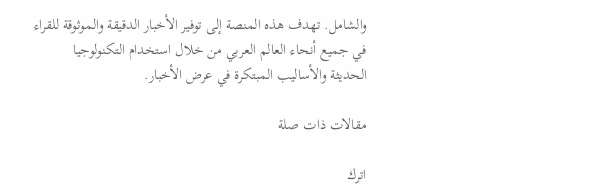والشامل. تهدف هذه المنصة إلى توفير الأخبار الدقيقة والموثوقة للقراء في جميع أنحاء العالم العربي من خلال استخدام التكنولوجيا الحديثة والأساليب المبتكرة في عرض الأخبار.

مقالات ذات صلة

اترك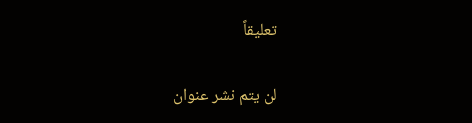تعليقاً

لن يتم نشر عنوان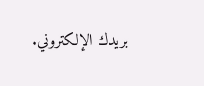بريدك الإلكتروني.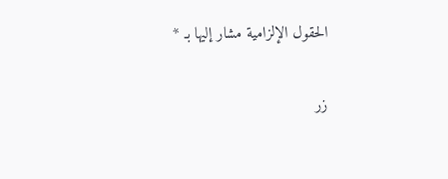الحقول الإلزامية مشار إليها بـ *

زر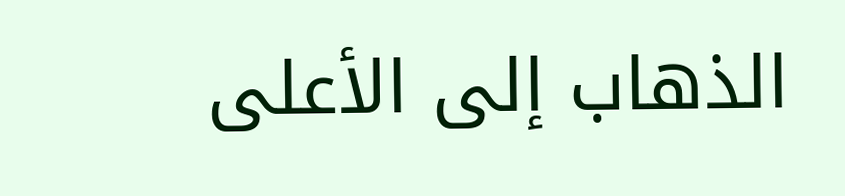الذهاب إلى الأعلى